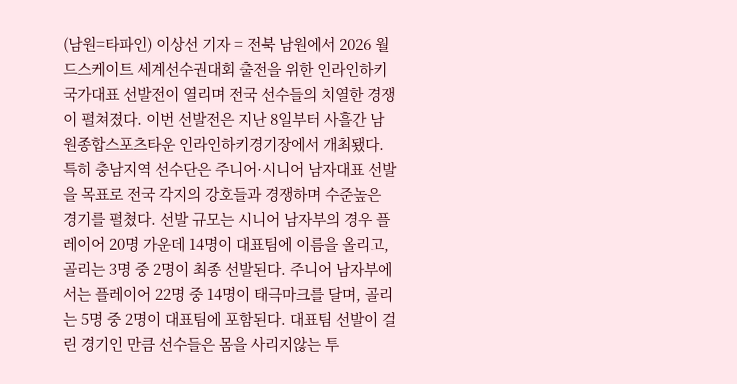(남원=타파인) 이상선 기자 = 전북 남원에서 2026 월드스케이트 세계선수권대회 출전을 위한 인라인하키 국가대표 선발전이 열리며 전국 선수들의 치열한 경쟁이 펼쳐졌다. 이번 선발전은 지난 8일부터 사흘간 남원종합스포츠타운 인라인하키경기장에서 개최됐다. 특히 충남지역 선수단은 주니어·시니어 남자대표 선발을 목표로 전국 각지의 강호들과 경쟁하며 수준높은 경기를 펼쳤다. 선발 규모는 시니어 남자부의 경우 플레이어 20명 가운데 14명이 대표팀에 이름을 올리고, 골리는 3명 중 2명이 최종 선발된다. 주니어 남자부에서는 플레이어 22명 중 14명이 태극마크를 달며, 골리는 5명 중 2명이 대표팀에 포함된다. 대표팀 선발이 걸린 경기인 만큼 선수들은 몸을 사리지않는 투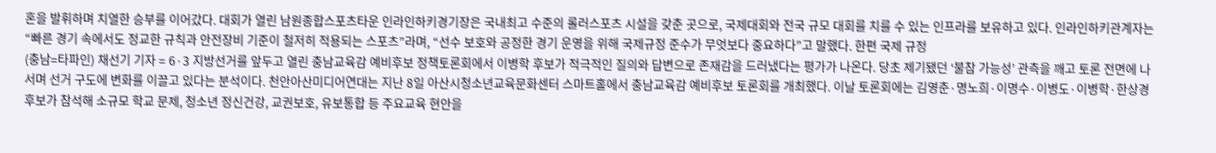혼을 발휘하며 치열한 승부를 이어갔다. 대회가 열린 남원종합스포츠타운 인라인하키경기장은 국내최고 수준의 롤러스포츠 시설을 갖춘 곳으로, 국제대회와 전국 규모 대회를 치를 수 있는 인프라를 보유하고 있다. 인라인하키관계자는 “빠른 경기 속에서도 정교한 규칙과 안전장비 기준이 철저히 적용되는 스포츠”라며, “선수 보호와 공정한 경기 운영을 위해 국제규정 준수가 무엇보다 중요하다”고 말했다. 한편 국제 규정
(충남=타파인) 채선기 기자 = 6·3 지방선거를 앞두고 열린 충남교육감 예비후보 정책토론회에서 이병학 후보가 적극적인 질의와 답변으로 존재감을 드러냈다는 평가가 나온다. 당초 제기됐던 ‘불참 가능성’ 관측을 깨고 토론 전면에 나서며 선거 구도에 변화를 이끌고 있다는 분석이다. 천안아산미디어연대는 지난 8일 아산시청소년교육문화센터 스마트홀에서 충남교육감 예비후보 토론회를 개최했다. 이날 토론회에는 김영춘·명노희·이명수·이병도·이병학·한상경 후보가 참석해 소규모 학교 문제, 청소년 정신건강, 교권보호, 유보통합 등 주요교육 현안을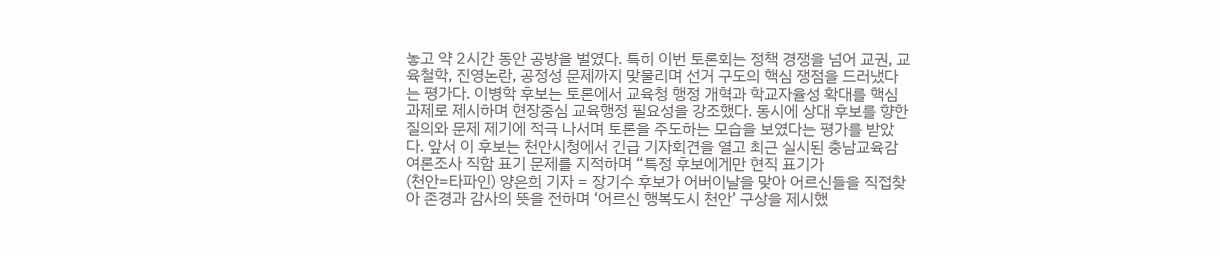놓고 약 2시간 동안 공방을 벌였다. 특히 이번 토론회는 정책 경쟁을 넘어 교권, 교육철학, 진영논란, 공정성 문제까지 맞물리며 선거 구도의 핵심 쟁점을 드러냈다는 평가다. 이병학 후보는 토론에서 교육청 행정 개혁과 학교자율성 확대를 핵심 과제로 제시하며 현장중심 교육행정 필요성을 강조했다. 동시에 상대 후보를 향한 질의와 문제 제기에 적극 나서며 토론을 주도하는 모습을 보였다는 평가를 받았다. 앞서 이 후보는 천안시청에서 긴급 기자회견을 열고 최근 실시된 충남교육감 여론조사 직함 표기 문제를 지적하며 “특정 후보에게만 현직 표기가
(천안=타파인) 양은희 기자 = 장기수 후보가 어버이날을 맞아 어르신들을 직접찾아 존경과 감사의 뜻을 전하며 ‘어르신 행복도시 천안’ 구상을 제시했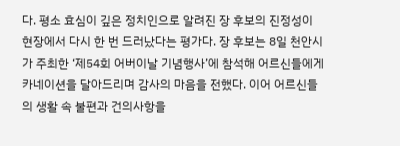다. 평소 효심이 깊은 정치인으로 알려진 장 후보의 진정성이 현장에서 다시 한 번 드러났다는 평가다. 장 후보는 8일 천안시가 주최한 ‘제54회 어버이날 기념행사’에 참석해 어르신들에게 카네이션을 달아드리며 감사의 마음을 전했다. 이어 어르신들의 생활 속 불편과 건의사항을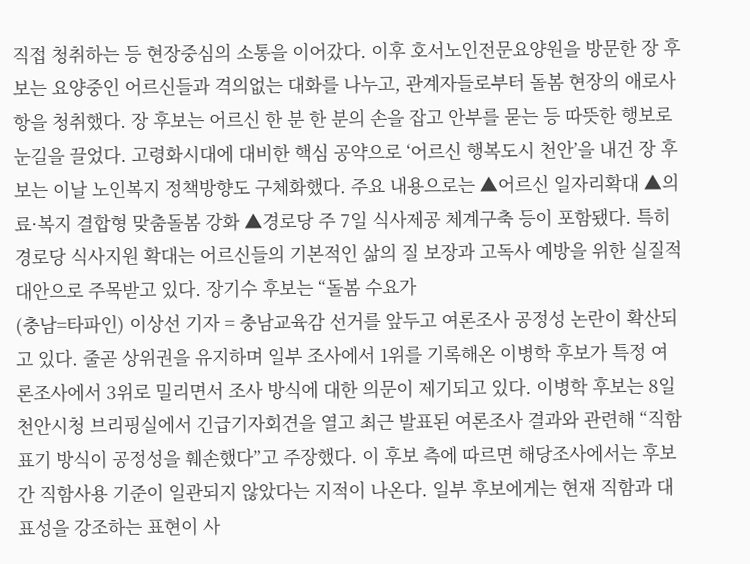직접 청취하는 등 현장중심의 소통을 이어갔다. 이후 호서노인전문요양원을 방문한 장 후보는 요양중인 어르신들과 격의없는 대화를 나누고, 관계자들로부터 돌봄 현장의 애로사항을 청취했다. 장 후보는 어르신 한 분 한 분의 손을 잡고 안부를 묻는 등 따뜻한 행보로 눈길을 끌었다. 고령화시대에 대비한 핵심 공약으로 ‘어르신 행복도시 천안’을 내건 장 후보는 이날 노인복지 정책방향도 구체화했다. 주요 내용으로는 ▲어르신 일자리확대 ▲의료·복지 결합형 맞춤돌봄 강화 ▲경로당 주 7일 식사제공 체계구축 등이 포함됐다. 특히 경로당 식사지원 확대는 어르신들의 기본적인 삶의 질 보장과 고독사 예방을 위한 실질적 대안으로 주목받고 있다. 장기수 후보는 “돌봄 수요가
(충남=타파인) 이상선 기자 = 충남교육감 선거를 앞두고 여론조사 공정성 논란이 확산되고 있다. 줄곧 상위권을 유지하며 일부 조사에서 1위를 기록해온 이병학 후보가 특정 여론조사에서 3위로 밀리면서 조사 방식에 대한 의문이 제기되고 있다. 이병학 후보는 8일 천안시청 브리핑실에서 긴급기자회견을 열고 최근 발표된 여론조사 결과와 관련해 “직함 표기 방식이 공정성을 훼손했다”고 주장했다. 이 후보 측에 따르면 해당조사에서는 후보 간 직함사용 기준이 일관되지 않았다는 지적이 나온다. 일부 후보에게는 현재 직함과 대표성을 강조하는 표현이 사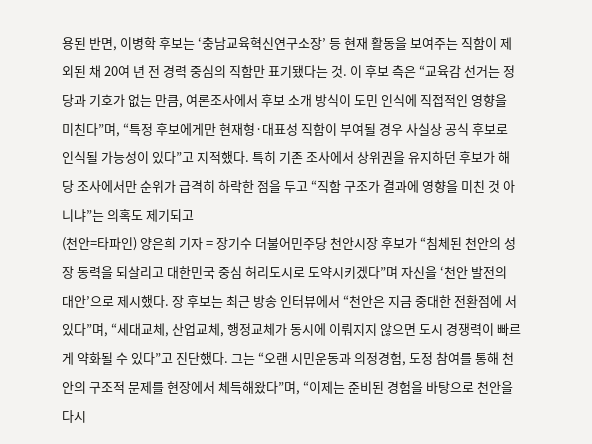용된 반면, 이병학 후보는 ‘충남교육혁신연구소장’ 등 현재 활동을 보여주는 직함이 제외된 채 20여 년 전 경력 중심의 직함만 표기됐다는 것. 이 후보 측은 “교육감 선거는 정당과 기호가 없는 만큼, 여론조사에서 후보 소개 방식이 도민 인식에 직접적인 영향을 미친다”며, “특정 후보에게만 현재형·대표성 직함이 부여될 경우 사실상 공식 후보로 인식될 가능성이 있다”고 지적했다. 특히 기존 조사에서 상위권을 유지하던 후보가 해당 조사에서만 순위가 급격히 하락한 점을 두고 “직함 구조가 결과에 영향을 미친 것 아니냐”는 의혹도 제기되고
(천안=타파인) 양은희 기자 = 장기수 더불어민주당 천안시장 후보가 “침체된 천안의 성장 동력을 되살리고 대한민국 중심 허리도시로 도약시키겠다”며 자신을 ‘천안 발전의 대안’으로 제시했다. 장 후보는 최근 방송 인터뷰에서 “천안은 지금 중대한 전환점에 서있다”며, “세대교체, 산업교체, 행정교체가 동시에 이뤄지지 않으면 도시 경쟁력이 빠르게 약화될 수 있다”고 진단했다. 그는 “오랜 시민운동과 의정경험, 도정 참여를 통해 천안의 구조적 문제를 현장에서 체득해왔다”며, “이제는 준비된 경험을 바탕으로 천안을 다시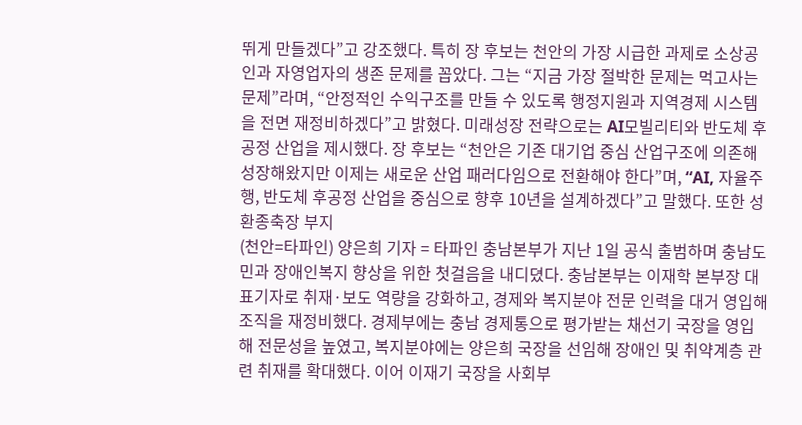뛰게 만들겠다”고 강조했다. 특히 장 후보는 천안의 가장 시급한 과제로 소상공인과 자영업자의 생존 문제를 꼽았다. 그는 “지금 가장 절박한 문제는 먹고사는 문제”라며, “안정적인 수익구조를 만들 수 있도록 행정지원과 지역경제 시스템을 전면 재정비하겠다”고 밝혔다. 미래성장 전략으로는 AI모빌리티와 반도체 후공정 산업을 제시했다. 장 후보는 “천안은 기존 대기업 중심 산업구조에 의존해 성장해왔지만 이제는 새로운 산업 패러다임으로 전환해야 한다”며, “AI, 자율주행, 반도체 후공정 산업을 중심으로 향후 10년을 설계하겠다”고 말했다. 또한 성환종축장 부지
(천안=타파인) 양은희 기자 = 타파인 충남본부가 지난 1일 공식 출범하며 충남도민과 장애인복지 향상을 위한 첫걸음을 내디뎠다. 충남본부는 이재학 본부장 대표기자로 취재·보도 역량을 강화하고, 경제와 복지분야 전문 인력을 대거 영입해 조직을 재정비했다. 경제부에는 충남 경제통으로 평가받는 채선기 국장을 영입해 전문성을 높였고, 복지분야에는 양은희 국장을 선임해 장애인 및 취약계층 관련 취재를 확대했다. 이어 이재기 국장을 사회부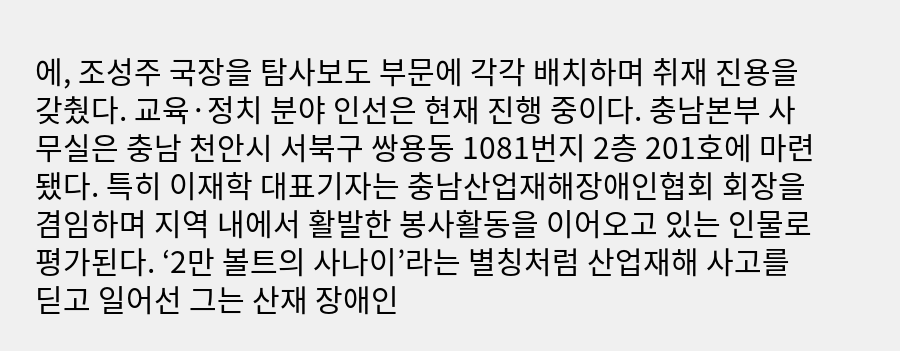에, 조성주 국장을 탐사보도 부문에 각각 배치하며 취재 진용을 갖췄다. 교육·정치 분야 인선은 현재 진행 중이다. 충남본부 사무실은 충남 천안시 서북구 쌍용동 1081번지 2층 201호에 마련됐다. 특히 이재학 대표기자는 충남산업재해장애인협회 회장을 겸임하며 지역 내에서 활발한 봉사활동을 이어오고 있는 인물로 평가된다. ‘2만 볼트의 사나이’라는 별칭처럼 산업재해 사고를 딛고 일어선 그는 산재 장애인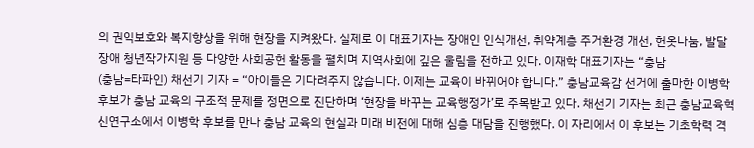의 권익보호와 복지향상을 위해 현장을 지켜왔다. 실제로 이 대표기자는 장애인 인식개선, 취약계층 주거환경 개선, 헌옷나눔, 발달장애 청년작가지원 등 다양한 사회공헌 활동을 펼치며 지역사회에 깊은 울림을 전하고 있다. 이재학 대표기자는 “충남
(충남=타파인) 채선기 기자 = “아이들은 기다려주지 않습니다. 이제는 교육이 바뀌어야 합니다.” 충남교육감 선거에 출마한 이병학 후보가 충남 교육의 구조적 문제를 정면으로 진단하며 ‘현장을 바꾸는 교육행정가’로 주목받고 있다. 채선기 기자는 최근 충남교육혁신연구소에서 이병학 후보를 만나 충남 교육의 현실과 미래 비전에 대해 심층 대담을 진행했다. 이 자리에서 이 후보는 기초학력 격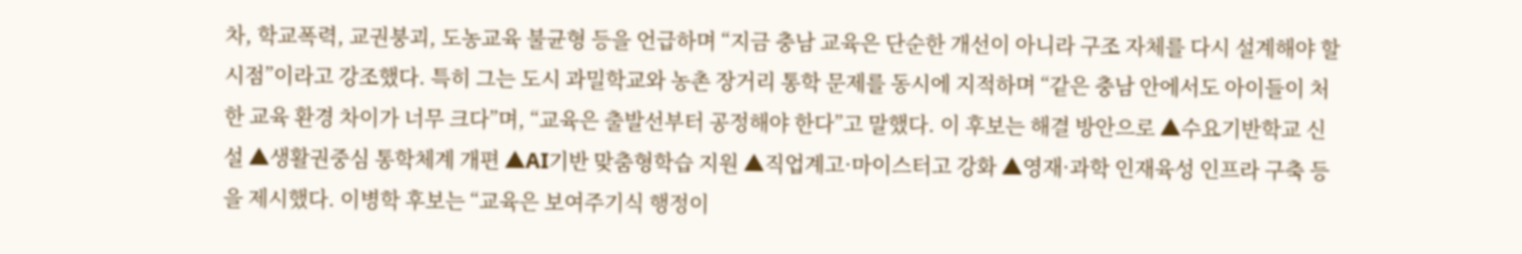차, 학교폭력, 교권붕괴, 도농교육 불균형 등을 언급하며 “지금 충남 교육은 단순한 개선이 아니라 구조 자체를 다시 설계해야 할 시점”이라고 강조했다. 특히 그는 도시 과밀학교와 농촌 장거리 통학 문제를 동시에 지적하며 “같은 충남 안에서도 아이들이 처한 교육 환경 차이가 너무 크다”며, “교육은 출발선부터 공정해야 한다”고 말했다. 이 후보는 해결 방안으로 ▲수요기반학교 신설 ▲생활권중심 통학체계 개편 ▲AI기반 맞춤형학습 지원 ▲직업계고·마이스터고 강화 ▲영재·과학 인재육성 인프라 구축 등을 제시했다. 이병학 후보는 “교육은 보여주기식 행정이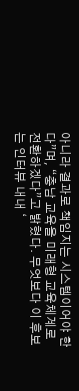아니라 결과로 책임지는 시스템이어야 한다”며, “충남 교육을 미래형 교육체계로 전환하겠다”고 밝혔다. 무엇보다 이 후보는 인터뷰 내내 ‘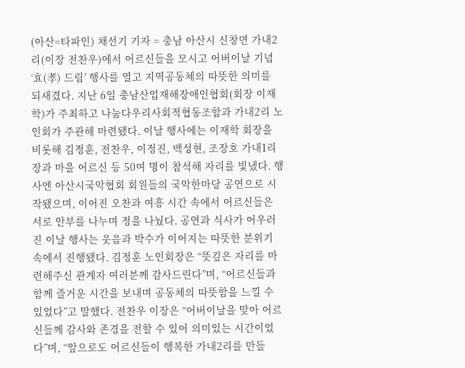(아산=타파인) 채선기 기자 = 충남 아산시 신창면 가내2리(이장 전찬우)에서 어르신들을 모시고 어버이날 기념 ‘효(孝) 드림’ 행사를 열고 지역공동체의 따뜻한 의미를 되새겼다. 지난 6일 충남산업재해장애인협회(회장 이재학)가 주최하고 나눔다우리사회적협동조합과 가내2리 노인회가 주관해 마련됐다. 이날 행사에는 이재학 회장을 비롯해 김정훈, 전찬우, 이정진, 백성현, 조장호 가내1리장과 마을 어르신 등 50여 명이 참석해 자리를 빛냈다. 행사엔 아산시국악협회 회원들의 국악한마당 공연으로 시작됐으며, 이어진 오찬과 여흥 시간 속에서 어르신들은 서로 안부를 나누며 정을 나눴다. 공연과 식사가 어우러진 이날 행사는 웃음과 박수가 이어지는 따뜻한 분위기 속에서 진행됐다. 김정훈 노인회장은 “뜻깊은 자리를 마련해주신 관계자 여러분께 감사드린다”며, “어르신들과 함께 즐거운 시간을 보내며 공동체의 따뜻함을 느낄 수 있었다”고 말했다. 전찬우 이장은 “어버이날을 맞아 어르신들께 감사와 존경을 전할 수 있어 의미있는 시간이었다”며, “앞으로도 어르신들이 행복한 가내2리를 만들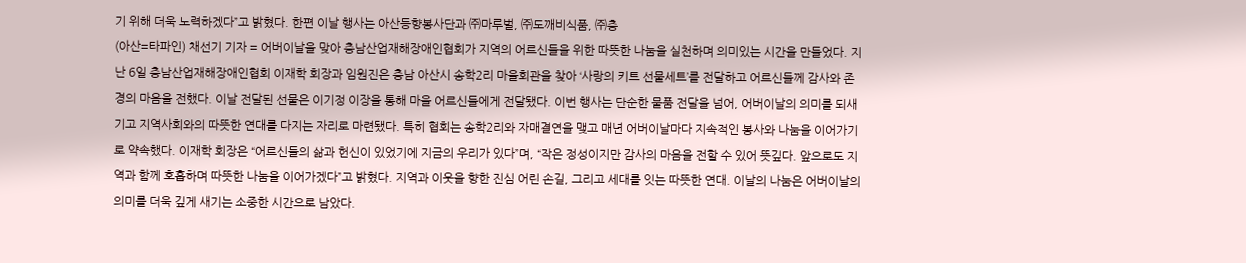기 위해 더욱 노력하겠다”고 밝혔다. 한편 이날 행사는 아산등향봉사단과 ㈜마루벌, ㈜도깨비식품, ㈜충
(아산=타파인) 채선기 기자 = 어버이날을 맞아 충남산업재해장애인협회가 지역의 어르신들을 위한 따뜻한 나눔을 실천하며 의미있는 시간을 만들었다. 지난 6일 충남산업재해장애인협회 이재학 회장과 임원진은 충남 아산시 송학2리 마을회관을 찾아 ‘사랑의 키트 선물세트’를 전달하고 어르신들께 감사와 존경의 마음을 전했다. 이날 전달된 선물은 이기정 이장을 통해 마을 어르신들에게 전달됐다. 이번 행사는 단순한 물품 전달을 넘어, 어버이날의 의미를 되새기고 지역사회와의 따뜻한 연대를 다지는 자리로 마련됐다. 특히 협회는 송학2리와 자매결연을 맺고 매년 어버이날마다 지속적인 봉사와 나눔을 이어가기로 약속했다. 이재학 회장은 “어르신들의 삶과 헌신이 있었기에 지금의 우리가 있다”며, “작은 정성이지만 감사의 마음을 전할 수 있어 뜻깊다. 앞으로도 지역과 함께 호흡하며 따뜻한 나눔을 이어가겠다”고 밝혔다. 지역과 이웃을 향한 진심 어린 손길, 그리고 세대를 잇는 따뜻한 연대. 이날의 나눔은 어버이날의 의미를 더욱 깊게 새기는 소중한 시간으로 남았다.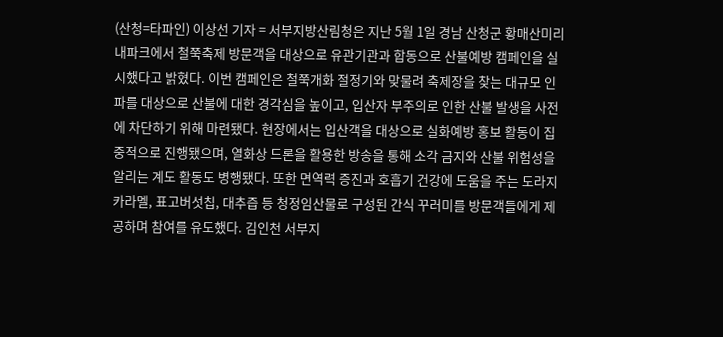(산청=타파인) 이상선 기자 = 서부지방산림청은 지난 5월 1일 경남 산청군 황매산미리내파크에서 철쭉축제 방문객을 대상으로 유관기관과 합동으로 산불예방 캠페인을 실시했다고 밝혔다. 이번 캠페인은 철쭉개화 절정기와 맞물려 축제장을 찾는 대규모 인파를 대상으로 산불에 대한 경각심을 높이고, 입산자 부주의로 인한 산불 발생을 사전에 차단하기 위해 마련됐다. 현장에서는 입산객을 대상으로 실화예방 홍보 활동이 집중적으로 진행됐으며, 열화상 드론을 활용한 방송을 통해 소각 금지와 산불 위험성을 알리는 계도 활동도 병행됐다. 또한 면역력 증진과 호흡기 건강에 도움을 주는 도라지 카라멜, 표고버섯칩, 대추즙 등 청정임산물로 구성된 간식 꾸러미를 방문객들에게 제공하며 참여를 유도했다. 김인천 서부지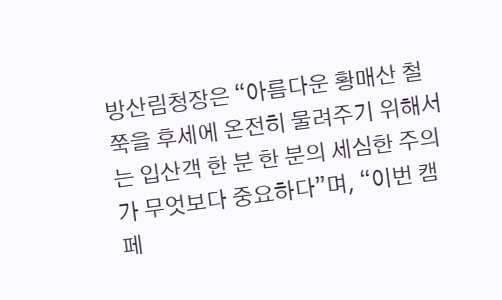방산림청장은 “아름다운 황매산 철쭉을 후세에 온전히 물려주기 위해서는 입산객 한 분 한 분의 세심한 주의가 무엇보다 중요하다”며, “이번 캠페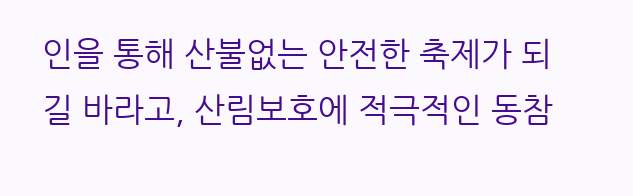인을 통해 산불없는 안전한 축제가 되길 바라고, 산림보호에 적극적인 동참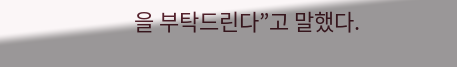을 부탁드린다”고 말했다.